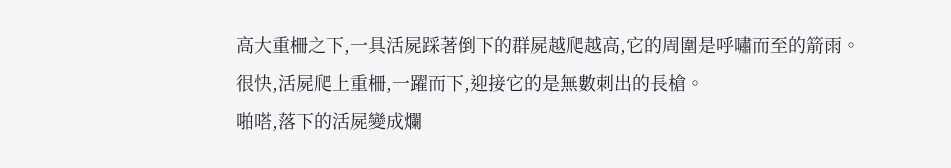高大重柵之下,一具活屍踩著倒下的群屍越爬越高,它的周圍是呼嘯而至的箭雨。
很快,活屍爬上重柵,一躍而下,迎接它的是無數刺出的長槍。
啪嗒,落下的活屍變成爛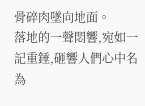骨碎肉墜向地面。
落地的一聲悶響,宛如一記重錘,砸響人們心中名為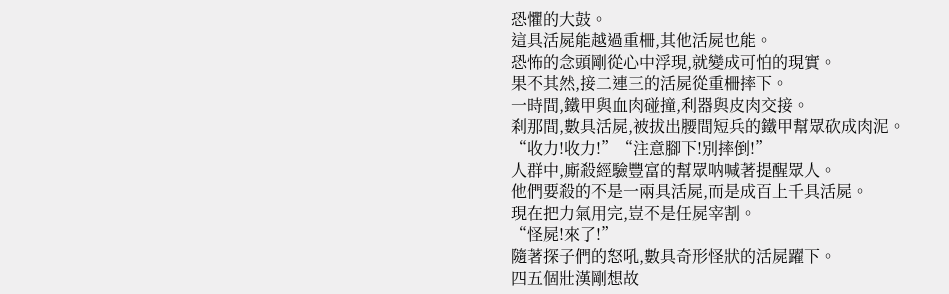恐懼的大鼓。
這具活屍能越過重柵,其他活屍也能。
恐怖的念頭剛從心中浮現,就變成可怕的現實。
果不其然,接二連三的活屍從重柵摔下。
一時間,鐵甲與血肉碰撞,利器與皮肉交接。
刹那間,數具活屍,被拔出腰間短兵的鐵甲幫眾砍成肉泥。
“收力!收力!”“注意腳下!別摔倒!”
人群中,廝殺經驗豐富的幫眾呐喊著提醒眾人。
他們要殺的不是一兩具活屍,而是成百上千具活屍。
現在把力氣用完,豈不是任屍宰割。
“怪屍!來了!”
隨著探子們的怒吼,數具奇形怪狀的活屍躍下。
四五個壯漢剛想故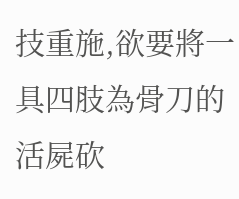技重施,欲要將一具四肢為骨刀的活屍砍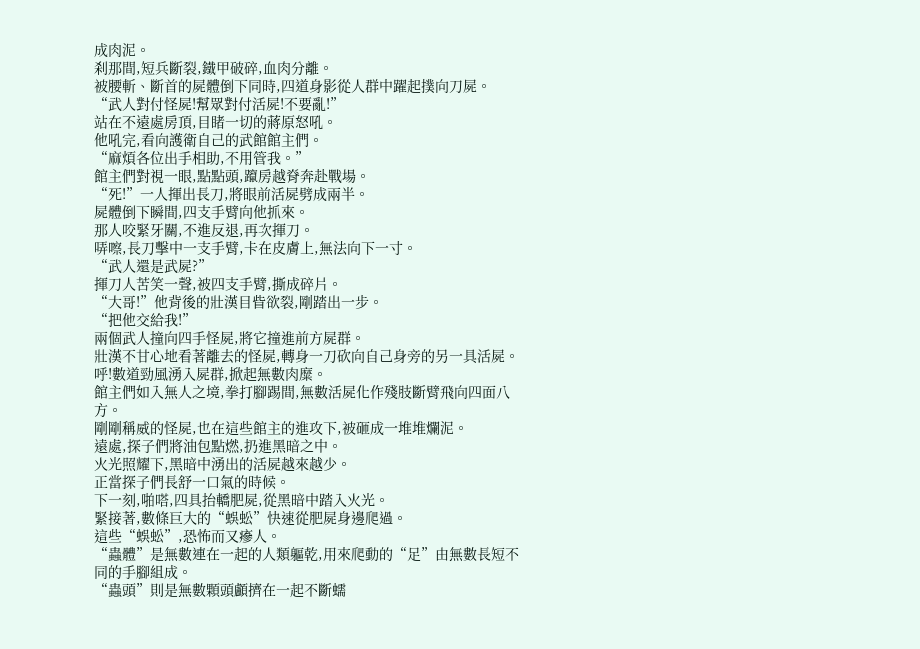成肉泥。
刹那間,短兵斷裂,鐵甲破碎,血肉分離。
被腰斬、斷首的屍體倒下同時,四道身影從人群中躍起撲向刀屍。
“武人對付怪屍!幫眾對付活屍!不要亂!”
站在不遠處房頂,目睹一切的蔣原怒吼。
他吼完,看向護衛自己的武館館主們。
“麻煩各位出手相助,不用管我。”
館主們對視一眼,點點頭,躥房越脊奔赴戰場。
“死!”一人揮出長刀,將眼前活屍劈成兩半。
屍體倒下瞬間,四支手臂向他抓來。
那人咬緊牙關,不進反退,再次揮刀。
哢嚓,長刀擊中一支手臂,卡在皮膚上,無法向下一寸。
“武人還是武屍?”
揮刀人苦笑一聲,被四支手臂,撕成碎片。
“大哥!”他背後的壯漢目眥欲裂,剛踏出一步。
“把他交給我!”
兩個武人撞向四手怪屍,將它撞進前方屍群。
壯漢不甘心地看著離去的怪屍,轉身一刀砍向自己身旁的另一具活屍。
呼!數道勁風湧入屍群,掀起無數肉糜。
館主們如入無人之境,拳打腳踢間,無數活屍化作殘肢斷臂飛向四面八方。
剛剛稱威的怪屍,也在這些館主的進攻下,被砸成一堆堆爛泥。
遠處,探子們將油包點燃,扔進黑暗之中。
火光照耀下,黑暗中湧出的活屍越來越少。
正當探子們長舒一口氣的時候。
下一刻,啪嗒,四具抬轎肥屍,從黑暗中踏入火光。
緊接著,數條巨大的“蜈蚣”快速從肥屍身邊爬過。
這些“蜈蚣”,恐怖而又瘮人。
“蟲體”是無數連在一起的人類軀乾,用來爬動的“足”由無數長短不同的手腳組成。
“蟲頭”則是無數顆頭顱擠在一起不斷蠕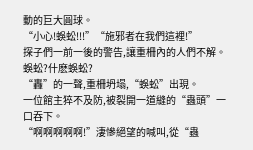動的巨大圓球。
“小心!蜈蚣!!!”“施邪者在我們這裡!”
探子們一前一後的警告,讓重柵內的人們不解。
蜈蚣?什麽蜈蚣?
“轟”的一聲,重柵坍塌,“蜈蚣”出現。
一位館主猝不及防,被裂開一道縫的“蟲頭”一口吞下。
“啊啊啊啊啊!”淒慘絕望的喊叫,從“蟲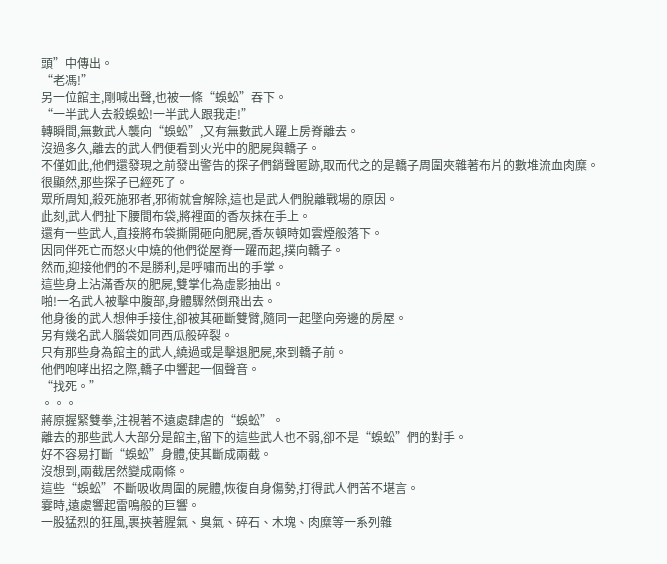頭”中傳出。
“老馮!”
另一位館主,剛喊出聲,也被一條“蜈蚣”吞下。
“一半武人去殺蜈蚣!一半武人跟我走!”
轉瞬間,無數武人襲向“蜈蚣”,又有無數武人躍上房脊離去。
沒過多久,離去的武人們便看到火光中的肥屍與轎子。
不僅如此,他們還發現之前發出警告的探子們銷聲匿跡,取而代之的是轎子周圍夾雜著布片的數堆流血肉糜。
很顯然,那些探子已經死了。
眾所周知,殺死施邪者,邪術就會解除,這也是武人們脫離戰場的原因。
此刻,武人們扯下腰間布袋,將裡面的香灰抹在手上。
還有一些武人,直接將布袋撕開砸向肥屍,香灰頓時如雲煙般落下。
因同伴死亡而怒火中燒的他們從屋脊一躍而起,撲向轎子。
然而,迎接他們的不是勝利,是呼嘯而出的手掌。
這些身上沾滿香灰的肥屍,雙掌化為虛影抽出。
啪!一名武人被擊中腹部,身體驟然倒飛出去。
他身後的武人想伸手接住,卻被其砸斷雙臂,隨同一起墜向旁邊的房屋。
另有幾名武人腦袋如同西瓜般碎裂。
只有那些身為館主的武人,繞過或是擊退肥屍,來到轎子前。
他們咆哮出招之際,轎子中響起一個聲音。
“找死。”
。。。
蔣原握緊雙拳,注視著不遠處肆虐的“蜈蚣”。
離去的那些武人大部分是館主,留下的這些武人也不弱,卻不是“蜈蚣”們的對手。
好不容易打斷“蜈蚣”身體,使其斷成兩截。
沒想到,兩截居然變成兩條。
這些“蜈蚣”不斷吸收周圍的屍體,恢復自身傷勢,打得武人們苦不堪言。
霎時,遠處響起雷鳴般的巨響。
一股猛烈的狂風,裹挾著腥氣、臭氣、碎石、木塊、肉糜等一系列雜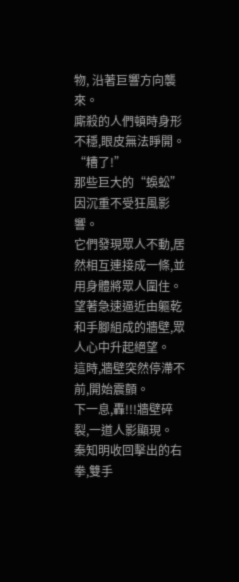物, 沿著巨響方向襲來。
廝殺的人們頓時身形不穩,眼皮無法睜開。
“糟了!”
那些巨大的“蜈蚣”因沉重不受狂風影響。
它們發現眾人不動,居然相互連接成一條,並用身體將眾人圍住。
望著急速逼近由軀乾和手腳組成的牆壁,眾人心中升起絕望。
這時,牆壁突然停滯不前,開始震顫。
下一息,轟!!!牆壁碎裂,一道人影顯現。
秦知明收回擊出的右拳,雙手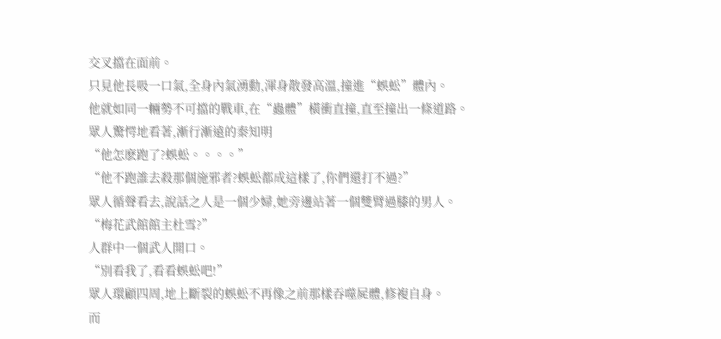交叉擋在面前。
只見他長吸一口氣,全身內氣湧動,渾身散發高溫,撞進“蜈蚣”體內。
他就如同一輛勢不可擋的戰車,在“蟲體”橫衝直撞,直至撞出一條道路。
眾人驚愕地看著,漸行漸遠的秦知明
“他怎麽跑了?蜈蚣。。。。”
“他不跑誰去殺那個施邪者?蜈蚣都成這樣了,你們還打不過?”
眾人循聲看去,說話之人是一個少婦,她旁邊站著一個雙臂過膝的男人。
“梅花武館館主杜雪?”
人群中一個武人開口。
“別看我了,看看蜈蚣吧!”
眾人環顧四周,地上斷裂的蜈蚣不再像之前那樣吞噬屍體,修複自身。
而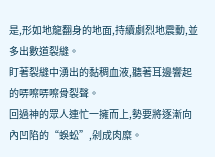是,形如地龍翻身的地面,持續劇烈地震動,並多出數道裂縫。
盯著裂縫中湧出的黏稠血液,聽著耳邊響起的哢嚓哢嚓骨裂聲。
回過神的眾人連忙一擁而上,勢要將逐漸向內凹陷的“蜈蚣”,剁成肉糜。